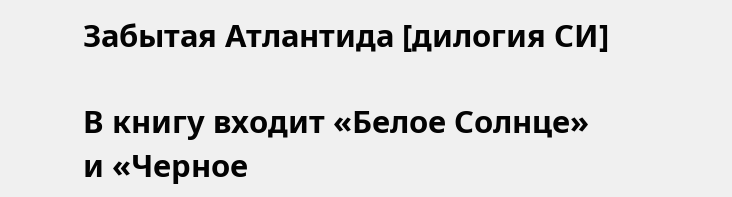Забытая Атлантида [дилогия СИ]

В книгу входит «Белое Солнце» и «Черное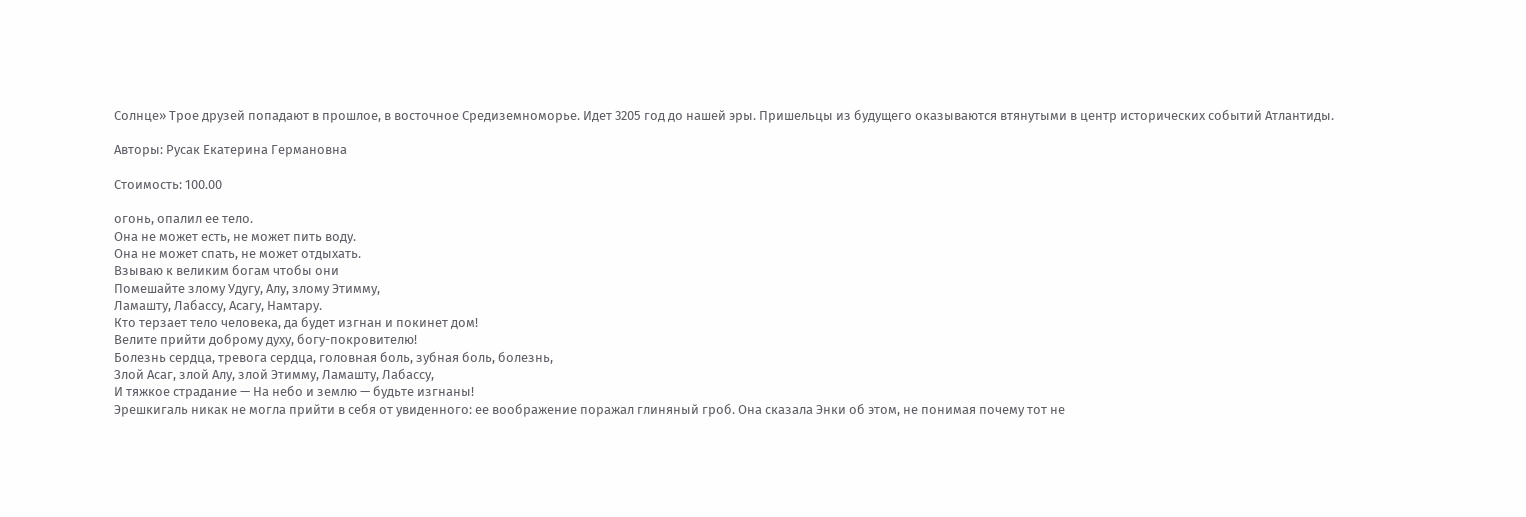Солнце» Трое друзей попадают в прошлое, в восточное Средиземноморье. Идет 3205 год до нашей эры. Пришельцы из будущего оказываются втянутыми в центр исторических событий Атлантиды.

Авторы: Русак Екатерина Германовна

Стоимость: 100.00

огонь, опалил ее тело.
Она не может есть, не может пить воду.
Она не может спать, не может отдыхать.
Взываю к великим богам чтобы они
Помешайте злому Удугу, Алу, злому Этимму,
Ламашту, Лабассу, Асагу, Намтару.
Кто терзает тело человека, да будет изгнан и покинет дом!
Велите прийти доброму духу, богу-покровителю!
Болезнь сердца, тревога сердца, головная боль, зубная боль, болезнь,
Злой Асаг, злой Алу, злой Этимму, Ламашту, Лабассу,
И тяжкое страдание — На небо и землю — будьте изгнаны!
Эрешкигаль никак не могла прийти в себя от увиденного: ее воображение поражал глиняный гроб. Она сказала Энки об этом, не понимая почему тот не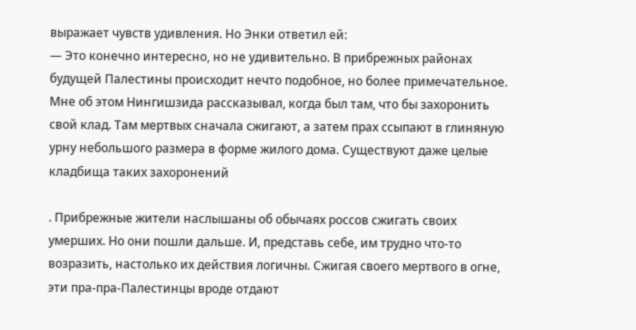выражает чувств удивления. Но Энки ответил ей:
— Это конечно интересно, но не удивительно. В прибрежных районах будущей Палестины происходит нечто подобное, но более примечательное. Мне об этом Нингишзида рассказывал, когда был там, что бы захоронить свой клад. Там мертвых сначала сжигают, а затем прах ссыпают в глиняную урну небольшого размера в форме жилого дома. Существуют даже целые кладбища таких захоронений

. Прибрежные жители наслышаны об обычаях россов сжигать своих умерших. Но они пошли дальше. И, представь себе, им трудно что-то возразить, настолько их действия логичны. Сжигая своего мертвого в огне, эти пра-пра-Палестинцы вроде отдают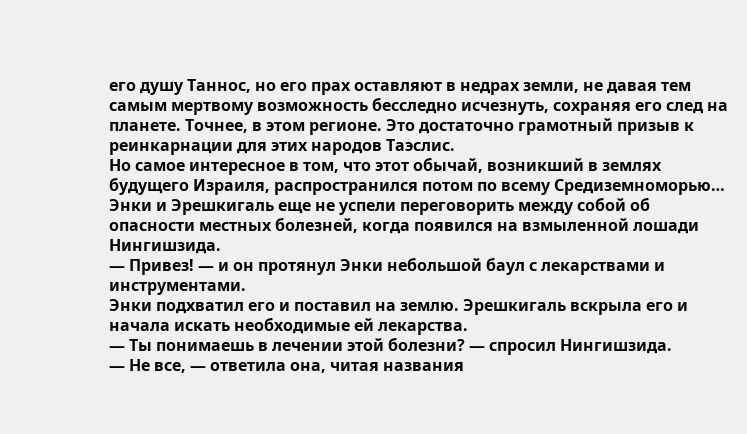его душу Таннос, но его прах оставляют в недрах земли, не давая тем самым мертвому возможность бесследно исчезнуть, сохраняя его след на планете. Точнее, в этом регионе. Это достаточно грамотный призыв к реинкарнации для этих народов Таэслис.
Но самое интересное в том, что этот обычай, возникший в землях будущего Израиля, распространился потом по всему Средиземноморью…
Энки и Эрешкигаль еще не успели переговорить между собой об опасности местных болезней, когда появился на взмыленной лошади Нингишзида.
— Привез! — и он протянул Энки небольшой баул с лекарствами и инструментами.
Энки подхватил его и поставил на землю. Эрешкигаль вскрыла его и начала искать необходимые ей лекарства.
— Ты понимаешь в лечении этой болезни? — спросил Нингишзида.
— Не все, — ответила она, читая названия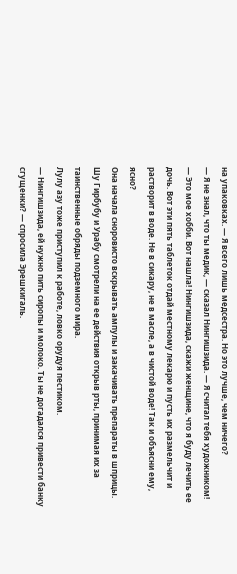на упаковках. — Я всего лишь медсестра. Но это лучше, чем ничего?
— Я не знал, что ты медик, — сказал Нингишзида. — Я считал тебя художником!
— Это мое хобби. Вот нашла! Нингишзида, скажи женщине, что я буду лечить ее дочь. Вот эти пять таблеток отдай местному лекарю и пусть их размельчит и растворит в воде. Не в сикару, не в масле, а в чистой воде! Так и объясни ему, ясно?
Она начала сноровисто вскрывать ампулы и закачивать препараты в шприцы. Шу Гирбубу и Урабу смотрели на ее действия открыв рты, принимая их за таинственные обряды подземного мира.
Лулу азу тоже приступил к работе, ловко орудуя пестиком.
— Нингишзида, ей нужно пить сиропы и молоко. Ты не догадался привести банку сгущенки? — спросила Эрешкигаль.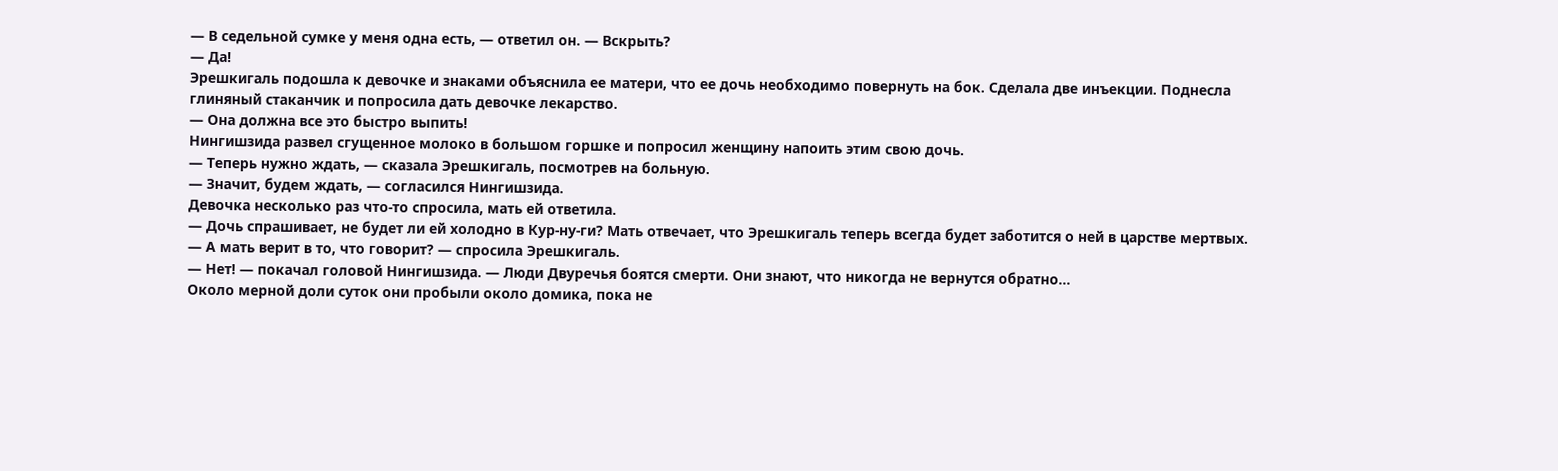— В седельной сумке у меня одна есть, — ответил он. — Вскрыть?
— Да!
Эрешкигаль подошла к девочке и знаками объяснила ее матери, что ее дочь необходимо повернуть на бок. Сделала две инъекции. Поднесла глиняный стаканчик и попросила дать девочке лекарство.
— Она должна все это быстро выпить!
Нингишзида развел сгущенное молоко в большом горшке и попросил женщину напоить этим свою дочь.
— Теперь нужно ждать, — сказала Эрешкигаль, посмотрев на больную.
— Значит, будем ждать, — согласился Нингишзида.
Девочка несколько раз что-то спросила, мать ей ответила.
— Дочь спрашивает, не будет ли ей холодно в Кур-ну-ги? Мать отвечает, что Эрешкигаль теперь всегда будет заботится о ней в царстве мертвых.
— А мать верит в то, что говорит? — спросила Эрешкигаль.
— Нет! — покачал головой Нингишзида. — Люди Двуречья боятся смерти. Они знают, что никогда не вернутся обратно…
Около мерной доли суток они пробыли около домика, пока не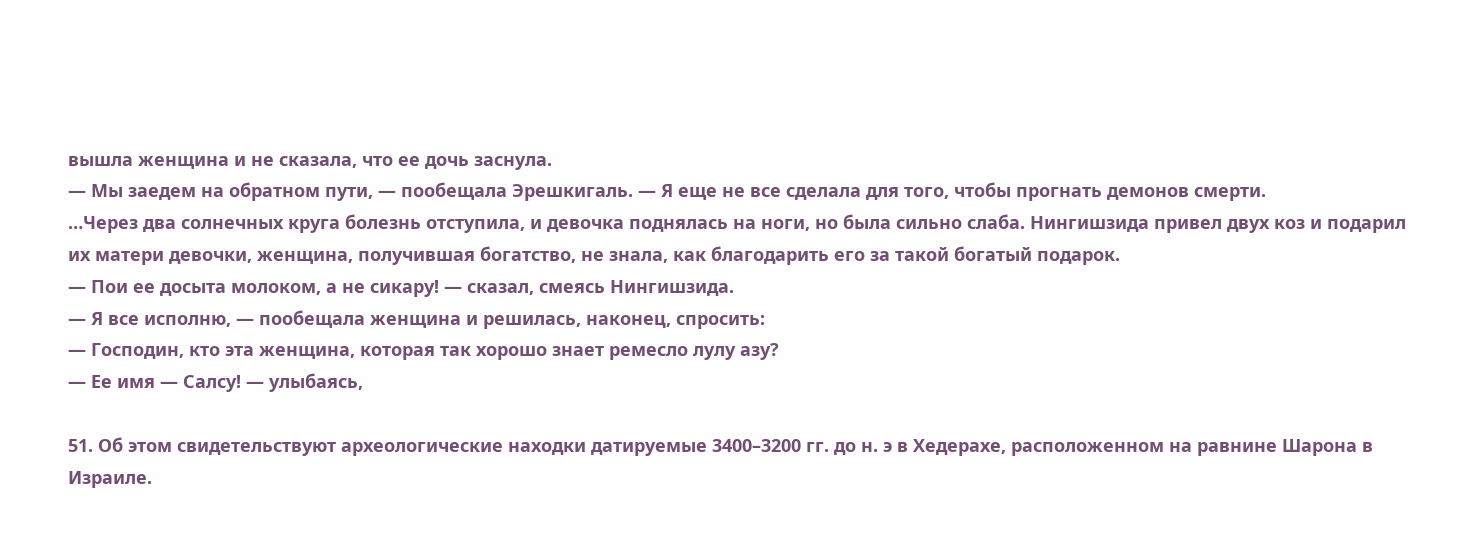вышла женщина и не сказала, что ее дочь заснула.
— Мы заедем на обратном пути, — пообещала Эрешкигаль. — Я еще не все сделала для того, чтобы прогнать демонов смерти.
…Через два солнечных круга болезнь отступила, и девочка поднялась на ноги, но была сильно слаба. Нингишзида привел двух коз и подарил их матери девочки, женщина, получившая богатство, не знала, как благодарить его за такой богатый подарок.
— Пои ее досыта молоком, а не сикару! — сказал, смеясь Нингишзида.
— Я все исполню, — пообещала женщина и решилась, наконец, спросить:
— Господин, кто эта женщина, которая так хорошо знает ремесло лулу азу?
— Ее имя — Салсу! — улыбаясь,

51. Об этом свидетельствуют археологические находки датируемые 3400–3200 гг. до н. э в Хедерахе, расположенном на равнине Шарона в Израиле.